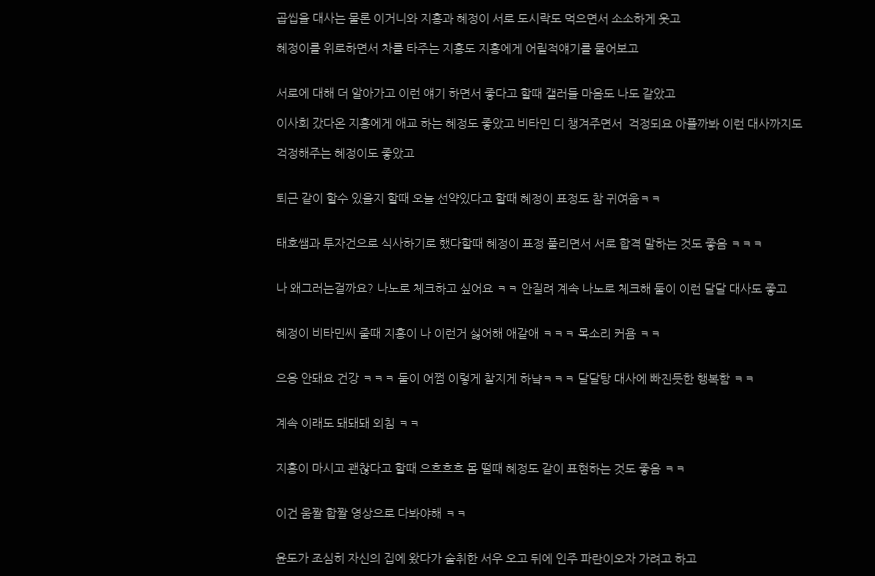곱씹을 대사는 물론 이거니와 지홍과 혜정이 서로 도시락도 먹으면서 소소하게 웃고

혜정이를 위로하면서 차를 타주는 지홍도 지홍에게 어릴적얘기를 물어보고


서로에 대해 더 알아가고 이런 얘기 하면서 좋다고 할때 갤러들 마음도 나도 같았고

이사회 갔다온 지홍에게 애교 하는 혜정도 좋았고 비타민 디 챙겨주면서  걱정되요 아플까봐 이런 대사까지도

걱정해주는 혜정이도 좋았고


퇴근 같이 할수 있을지 할때 오늘 선약있다고 할때 혜정이 표정도 참 귀여움ㅋㅋ


태호쌤과 투자건으로 식사하기로 했다할때 혜정이 표정 풀리면서 서로 합격 말하는 것도 좋음 ㅋㅋㅋ


나 왜그러는걸까요? 나노로 체크하고 싶어요 ㅋㅋ 안질려 계속 나노로 체크해 둘이 이런 달달 대사도 좋고


혜정이 비타민씨 줄때 지홍이 나 이런거 싫어해 애같애 ㅋㅋㅋ 목소리 커욤 ㅋㅋ


으응 안돼요 건강 ㅋㅋㅋ 둘이 어쩜 이렇게 찰지게 하냨ㅋㅋㅋ 달달탕 대사에 빠진듯한 행복함 ㅋㅋ


계속 이래도 돼돼돼 외침 ㅋㅋ


지홍이 마시고 괜찮다고 할때 으흐흐흐 몸 떨때 혜정도 같이 표현하는 것도 좋음 ㅋㅋ


이건 움짤 합짤 영상으로 다봐야해 ㅋㅋ


윤도가 조심히 자신의 집에 왔다가 술취한 서우 오고 뒤에 인주 파란이오자 가려고 하고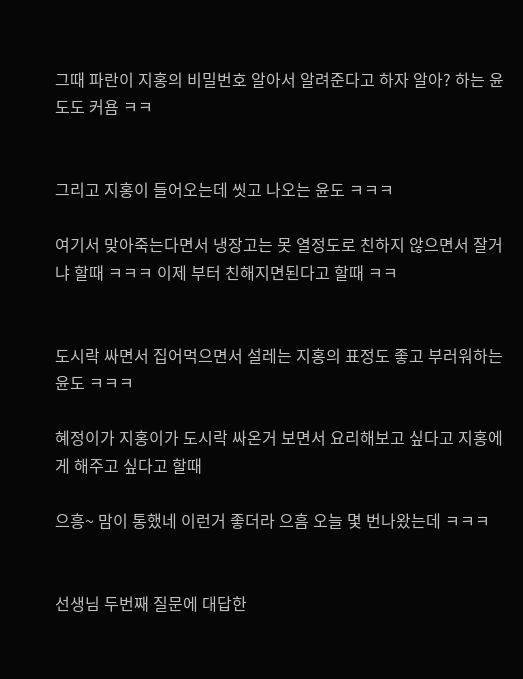그때 파란이 지홍의 비밀번호 알아서 알려준다고 하자 알아? 하는 윤도도 커욤 ㅋㅋ


그리고 지홍이 들어오는데 씻고 나오는 윤도 ㅋㅋㅋ

여기서 맞아죽는다면서 냉장고는 못 열정도로 친하지 않으면서 잘거냐 할때 ㅋㅋㅋ 이제 부터 친해지면된다고 할때 ㅋㅋ


도시락 싸면서 집어먹으면서 설레는 지홍의 표정도 좋고 부러워하는 윤도 ㅋㅋㅋ

혜정이가 지홍이가 도시락 싸온거 보면서 요리해보고 싶다고 지홍에게 해주고 싶다고 할때

으흥~ 맘이 통했네 이런거 좋더라 으흠 오늘 몇 번나왔는데 ㅋㅋㅋ


선생님 두번째 질문에 대답한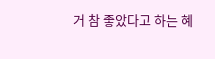거 참 좋았다고 하는 혜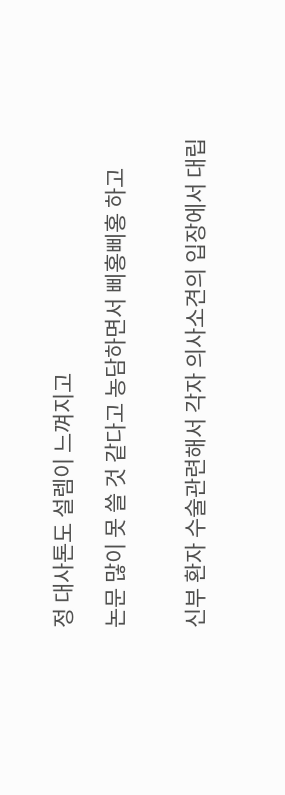정 대사톤도 설렘이 느껴지고

논문 많이 못 쓸 것 같다고 농담하면서 삐홍삐홍 하고


신부 환자 수술관련해서 각자 의사소견의 입장에서 대립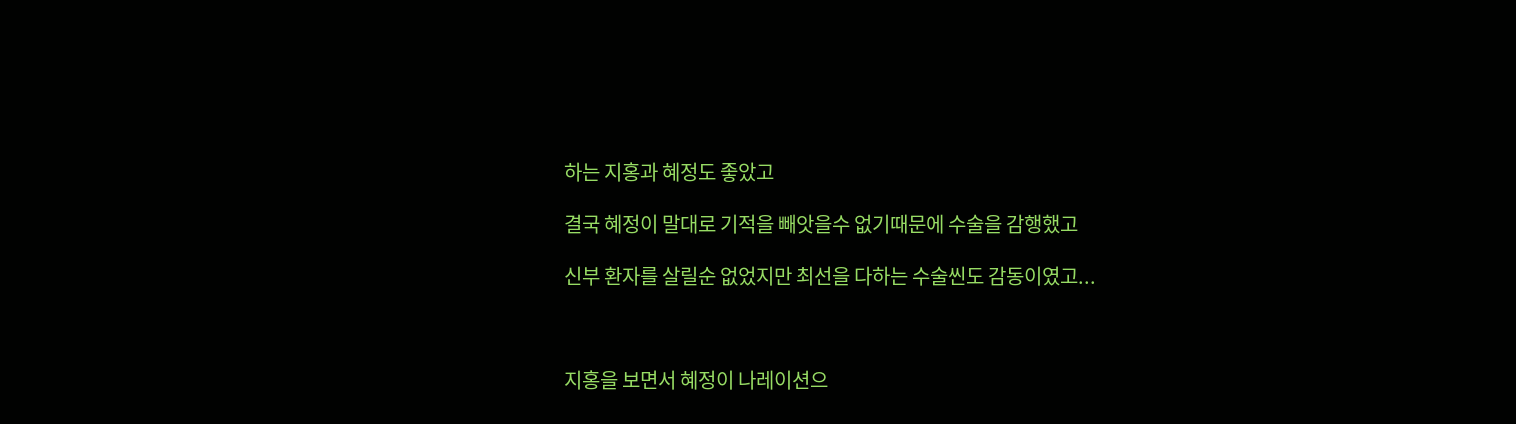하는 지홍과 혜정도 좋았고

결국 혜정이 말대로 기적을 빼앗을수 없기때문에 수술을 감행했고

신부 환자를 살릴순 없었지만 최선을 다하는 수술씬도 감동이였고...



지홍을 보면서 혜정이 나레이션으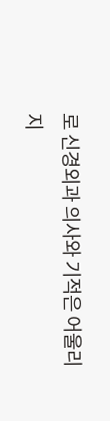로 신경외과 의사와 기적은 어울리지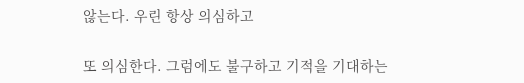않는다. 우린 항상 의심하고

또 의심한다. 그럼에도 불구하고 기적을 기대하는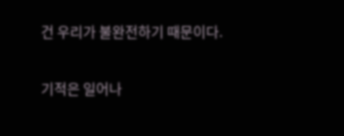건 우리가 불완전하기 때문이다.

기적은 일어나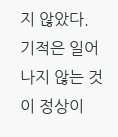지 않았다. 기적은 일어나지 않는 것이 정상이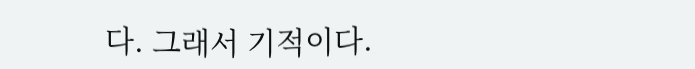다. 그래서 기적이다.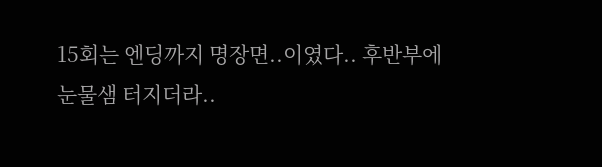15회는 엔딩까지 명장면..이였다.. 후반부에 눈물샘 터지더라..